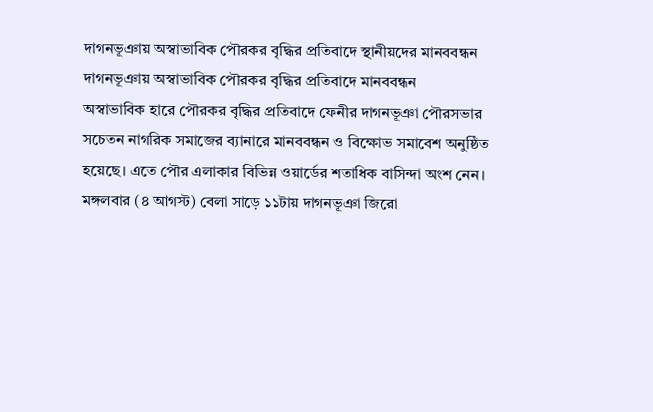দাগনভূঞায় অস্বাভাবিক পৌরকর বৃদ্ধির প্রতিবাদে স্থানীয়দের মানববন্ধন
দাগনভূঞায় অস্বাভাবিক পৌরকর বৃদ্ধির প্রতিবাদে মানববন্ধন
অস্বাভাবিক হারে পৌরকর বৃদ্ধির প্রতিবাদে ফেনীর দাগনভূঞা পৌরসভার সচেতন নাগরিক সমাজের ব্যানারে মানববন্ধন ও বিক্ষোভ সমাবেশ অনুষ্ঠিত হয়েছে। এতে পৌর এলাকার বিভিন্ন ওয়ার্ডের শতাধিক বাসিন্দা অংশ নেন।
মঙ্গলবার (৪ আগস্ট) বেলা সাড়ে ১১টায় দাগনভূঞা জিরো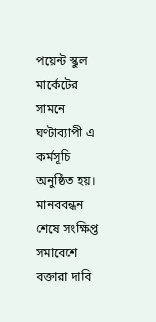পয়েন্ট স্কুল মার্কেটের সামনে ঘণ্টাব্যাপী এ কর্মসূচি অনুষ্ঠিত হয়। মানববন্ধন শেষে সংক্ষিপ্ত সমাবেশে বক্তারা দাবি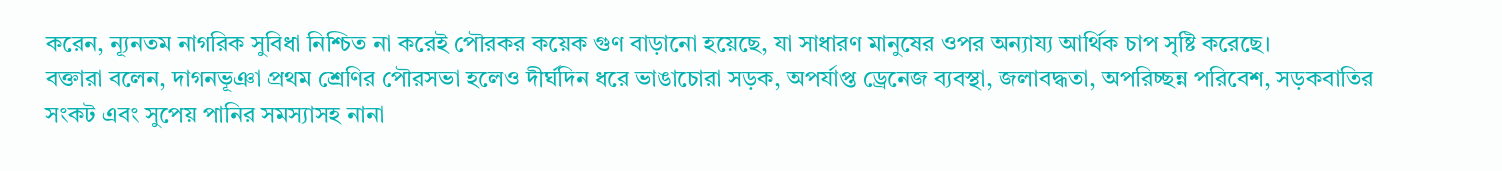করেন, ন্যূনতম নাগরিক সুবিধা নিশ্চিত না করেই পৌরকর কয়েক গুণ বাড়ানো হয়েছে, যা সাধারণ মানুষের ওপর অন্যায্য আর্থিক চাপ সৃষ্টি করেছে।
বক্তারা বলেন, দাগনভূঞা প্রথম শ্রেণির পৌরসভা হলেও দীর্ঘদিন ধরে ভাঙাচোরা সড়ক, অপর্যাপ্ত ড্রেনেজ ব্যবস্থা, জলাবদ্ধতা, অপরিচ্ছন্ন পরিবেশ, সড়কবাতির সংকট এবং সুপেয় পানির সমস্যাসহ নানা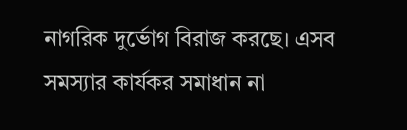নাগরিক দুর্ভোগ বিরাজ করছে। এসব সমস্যার কার্যকর সমাধান না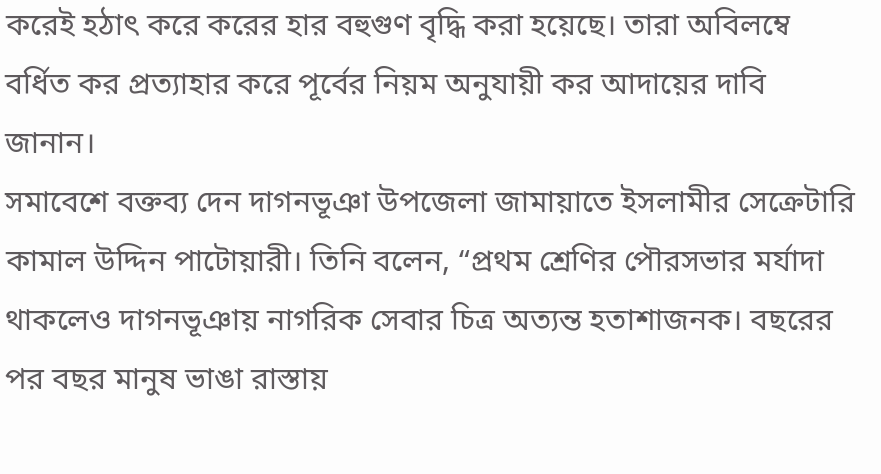করেই হঠাৎ করে করের হার বহুগুণ বৃদ্ধি করা হয়েছে। তারা অবিলম্বে বর্ধিত কর প্রত্যাহার করে পূর্বের নিয়ম অনুযায়ী কর আদায়ের দাবি জানান।
সমাবেশে বক্তব্য দেন দাগনভূঞা উপজেলা জামায়াতে ইসলামীর সেক্রেটারি কামাল উদ্দিন পাটোয়ারী। তিনি বলেন, “প্রথম শ্রেণির পৌরসভার মর্যাদা থাকলেও দাগনভূঞায় নাগরিক সেবার চিত্র অত্যন্ত হতাশাজনক। বছরের পর বছর মানুষ ভাঙা রাস্তায়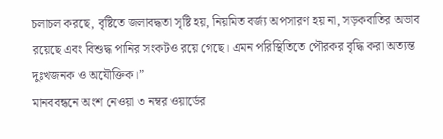চলাচল করছে, বৃষ্টিতে জলাবদ্ধতা সৃষ্টি হয়, নিয়মিত বর্জ্য অপসারণ হয় না, সড়কবাতির অভাব রয়েছে এবং বিশুদ্ধ পানির সংকটও রয়ে গেছে। এমন পরিস্থিতিতে পৌরকর বৃদ্ধি করা অত্যন্ত দুঃখজনক ও অযৌক্তিক।”
মানববন্ধনে অংশ নেওয়া ৩ নম্বর ওয়ার্ডের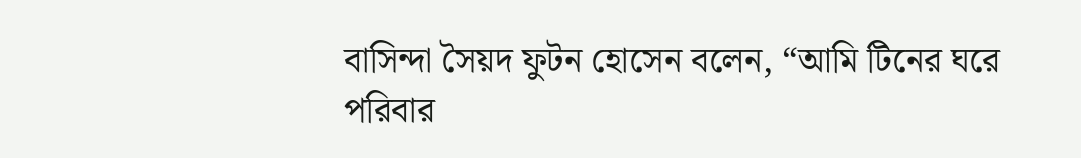বাসিন্দা সৈয়দ ফুটন হোসেন বলেন, “আমি টিনের ঘরে পরিবার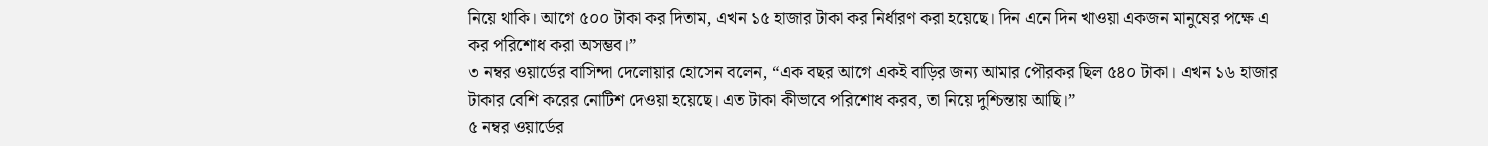নিয়ে থাকি। আগে ৫০০ টাকা কর দিতাম, এখন ১৫ হাজার টাকা কর নির্ধারণ করা হয়েছে। দিন এনে দিন খাওয়া একজন মানুষের পক্ষে এ কর পরিশোধ করা অসম্ভব।”
৩ নম্বর ওয়ার্ডের বাসিন্দা দেলোয়ার হোসেন বলেন, “এক বছর আগে একই বাড়ির জন্য আমার পৌরকর ছিল ৫৪০ টাকা। এখন ১৬ হাজার টাকার বেশি করের নোটিশ দেওয়া হয়েছে। এত টাকা কীভাবে পরিশোধ করব, তা নিয়ে দুশ্চিন্তায় আছি।”
৫ নম্বর ওয়ার্ডের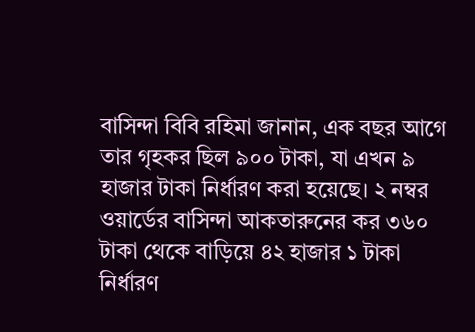বাসিন্দা বিবি রহিমা জানান, এক বছর আগে তার গৃহকর ছিল ৯০০ টাকা, যা এখন ৯ হাজার টাকা নির্ধারণ করা হয়েছে। ২ নম্বর ওয়ার্ডের বাসিন্দা আকতারুনের কর ৩৬০ টাকা থেকে বাড়িয়ে ৪২ হাজার ১ টাকা নির্ধারণ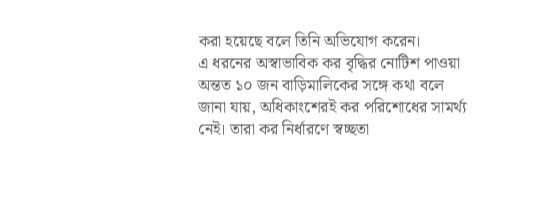করা হয়েছে বলে তিনি অভিযোগ করেন।
এ ধরনের অস্বাভাবিক কর বৃদ্ধির নোটিশ পাওয়া অন্তত ১০ জন বাড়িমালিকের সঙ্গে কথা বলে জানা যায়, অধিকাংশেরই কর পরিশোধের সামর্থ্য নেই। তারা কর নির্ধারণে স্বচ্ছতা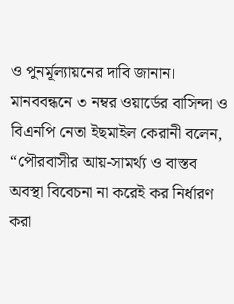ও পুনর্মূল্যায়নের দাবি জানান।
মানববন্ধনে ৩ নম্বর ওয়ার্ডের বাসিন্দা ও বিএনপি নেতা ইছমাইল কেরানী বলেন, “পৌরবাসীর আয়-সামর্থ্য ও বাস্তব অবস্থা বিবেচনা না করেই কর নির্ধারণ করা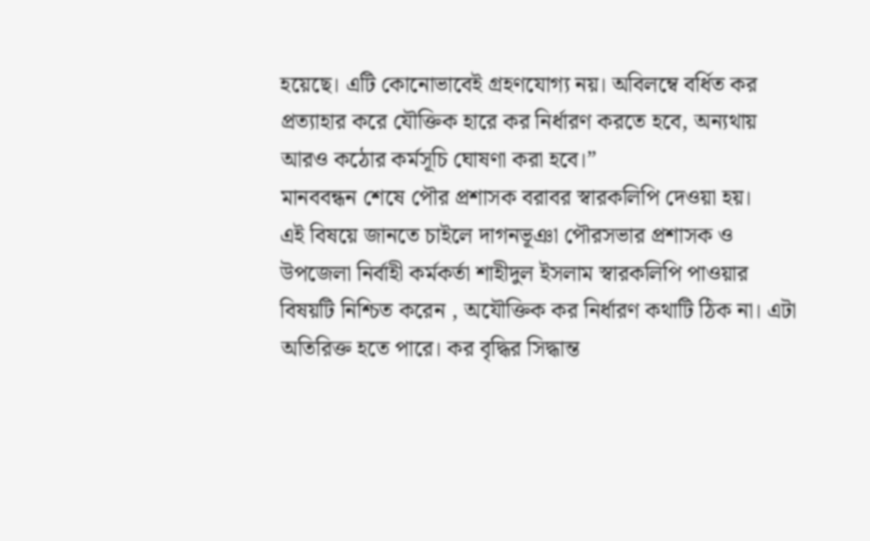হয়েছে। এটি কোনোভাবেই গ্রহণযোগ্য নয়। অবিলম্বে বর্ধিত কর প্রত্যাহার করে যৌক্তিক হারে কর নির্ধারণ করতে হবে, অন্যথায় আরও কঠোর কর্মসূচি ঘোষণা করা হবে।”
মানববন্ধন শেষে পৌর প্রশাসক বরাবর স্বারকলিপি দেওয়া হয়।
এই বিষয়ে জানতে চাইলে দাগনভূঞা পৌরসভার প্রশাসক ও উপজেলা নির্বাহী কর্মকর্তা শাহীদুল ইসলাম স্বারকলিপি পাওয়ার বিষয়টি নিশ্চিত করেন , অযৌক্তিক কর নির্ধারণ কথাটি ঠিক না। এটা অতিরিক্ত হতে পারে। কর বৃদ্ধির সিদ্ধান্ত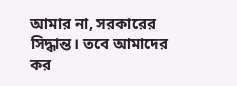আমার না, সরকারের সিদ্ধান্ত। তবে আমাদের কর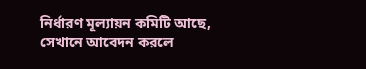নির্ধারণ মূল্যায়ন কমিটি আছে, সেখানে আবেদন করলে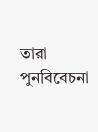তারা পুনবিবেচনা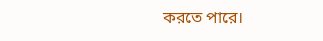করতে পারে।